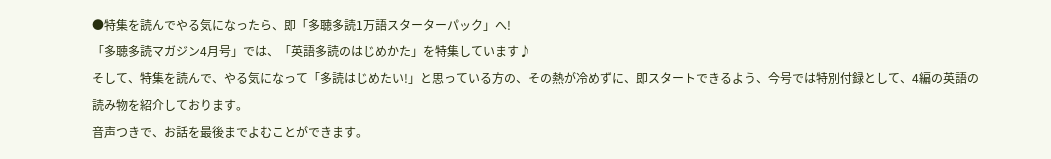●特集を読んでやる気になったら、即「多聴多読1万語スターターパック」へ!
「多聴多読マガジン4月号」では、「英語多読のはじめかた」を特集しています♪
そして、特集を読んで、やる気になって「多読はじめたい!」と思っている方の、その熱が冷めずに、即スタートできるよう、今号では特別付録として、4編の英語の読み物を紹介しております。
音声つきで、お話を最後までよむことができます。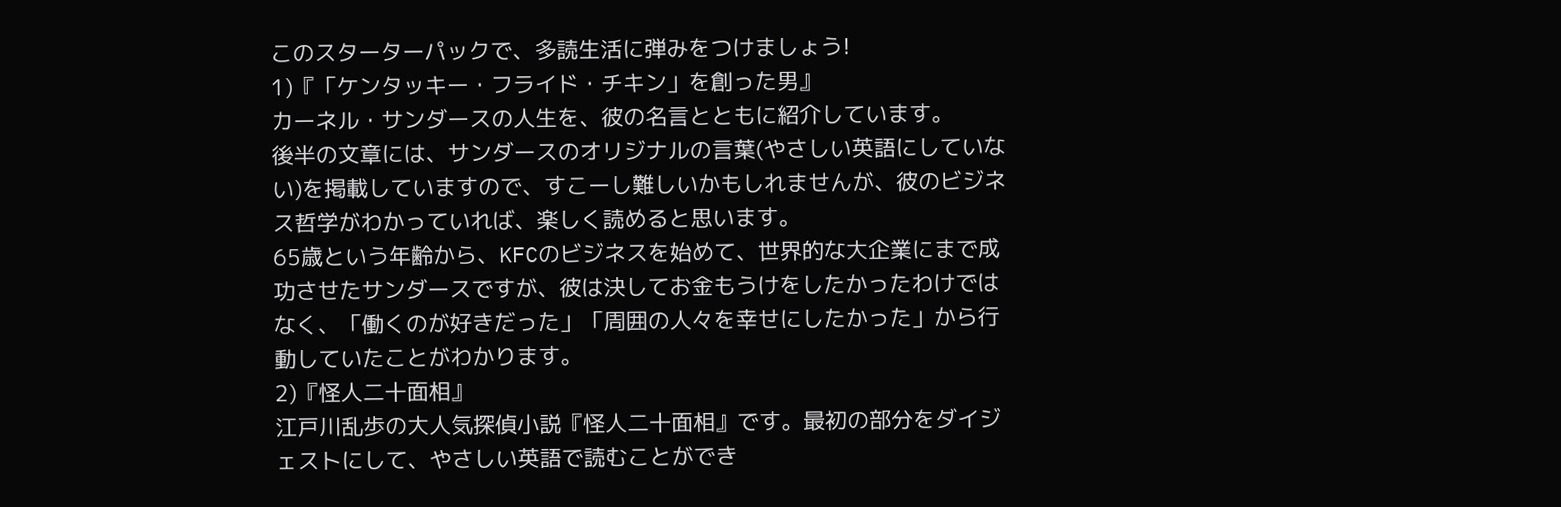このスターターパックで、多読生活に弾みをつけましょう!
1)『「ケンタッキー・フライド・チキン」を創った男』
カーネル・サンダースの人生を、彼の名言とともに紹介しています。
後半の文章には、サンダースのオリジナルの言葉(やさしい英語にしていない)を掲載していますので、すこーし難しいかもしれませんが、彼のビジネス哲学がわかっていれば、楽しく読めると思います。
65歳という年齢から、KFCのビジネスを始めて、世界的な大企業にまで成功させたサンダースですが、彼は決してお金もうけをしたかったわけではなく、「働くのが好きだった」「周囲の人々を幸せにしたかった」から行動していたことがわかります。
2)『怪人二十面相』
江戸川乱歩の大人気探偵小説『怪人二十面相』です。最初の部分をダイジェストにして、やさしい英語で読むことができ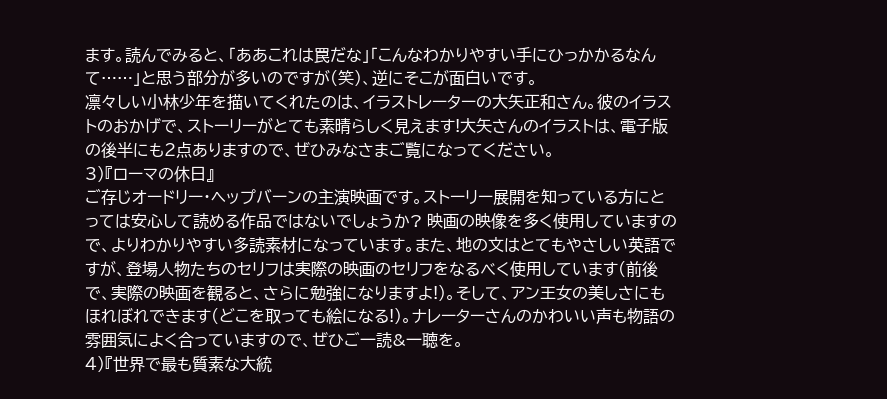ます。読んでみると、「ああこれは罠だな」「こんなわかりやすい手にひっかかるなんて……」と思う部分が多いのですが(笑)、逆にそこが面白いです。
凛々しい小林少年を描いてくれたのは、イラストレーターの大矢正和さん。彼のイラストのおかげで、ストーリーがとても素晴らしく見えます!大矢さんのイラストは、電子版の後半にも2点ありますので、ぜひみなさまご覧になってください。
3)『ローマの休日』
ご存じオードリー・ヘップバーンの主演映画です。ストーリー展開を知っている方にとっては安心して読める作品ではないでしょうか? 映画の映像を多く使用していますので、よりわかりやすい多読素材になっています。また、地の文はとてもやさしい英語ですが、登場人物たちのセリフは実際の映画のセリフをなるべく使用しています(前後で、実際の映画を観ると、さらに勉強になりますよ!)。そして、アン王女の美しさにもほれぼれできます(どこを取っても絵になる!)。ナレーターさんのかわいい声も物語の雰囲気によく合っていますので、ぜひご一読&一聴を。
4)『世界で最も質素な大統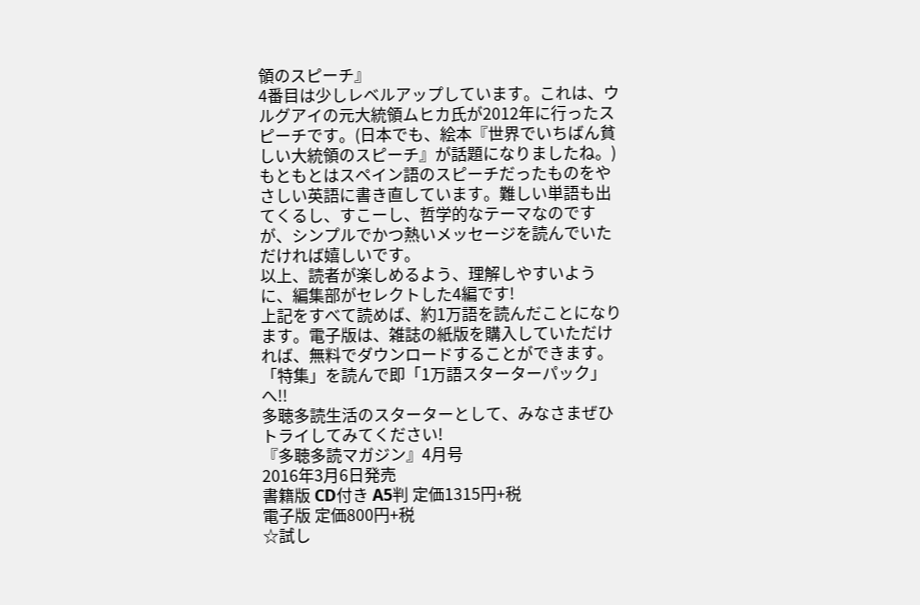領のスピーチ』
4番目は少しレベルアップしています。これは、ウルグアイの元大統領ムヒカ氏が2012年に行ったスピーチです。(日本でも、絵本『世界でいちばん貧しい大統領のスピーチ』が話題になりましたね。)もともとはスペイン語のスピーチだったものをやさしい英語に書き直しています。難しい単語も出てくるし、すこーし、哲学的なテーマなのですが、シンプルでかつ熱いメッセージを読んでいただければ嬉しいです。
以上、読者が楽しめるよう、理解しやすいように、編集部がセレクトした4編です!
上記をすべて読めば、約1万語を読んだことになります。電子版は、雑誌の紙版を購入していただければ、無料でダウンロードすることができます。「特集」を読んで即「1万語スターターパック」へ!!
多聴多読生活のスターターとして、みなさまぜひトライしてみてください!
『多聴多読マガジン』4月号
2016年3月6日発売
書籍版 CD付き A5判 定価1315円+税
電子版 定価800円+税
☆試し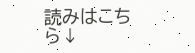読みはこちら↓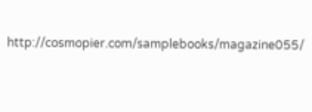http://cosmopier.com/samplebooks/magazine055/